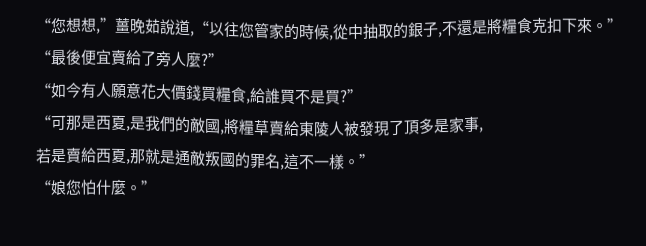“您想想,”薑晚茹說道,“以往您管家的時候,從中抽取的銀子,不還是將糧食克扣下來。”
“最後便宜賣給了旁人麼?”
“如今有人願意花大價錢買糧食,給誰買不是買?”
“可那是西夏,是我們的敵國,將糧草賣給東陵人被發現了頂多是家事,
若是賣給西夏,那就是通敵叛國的罪名,這不一樣。”
“娘您怕什麼。”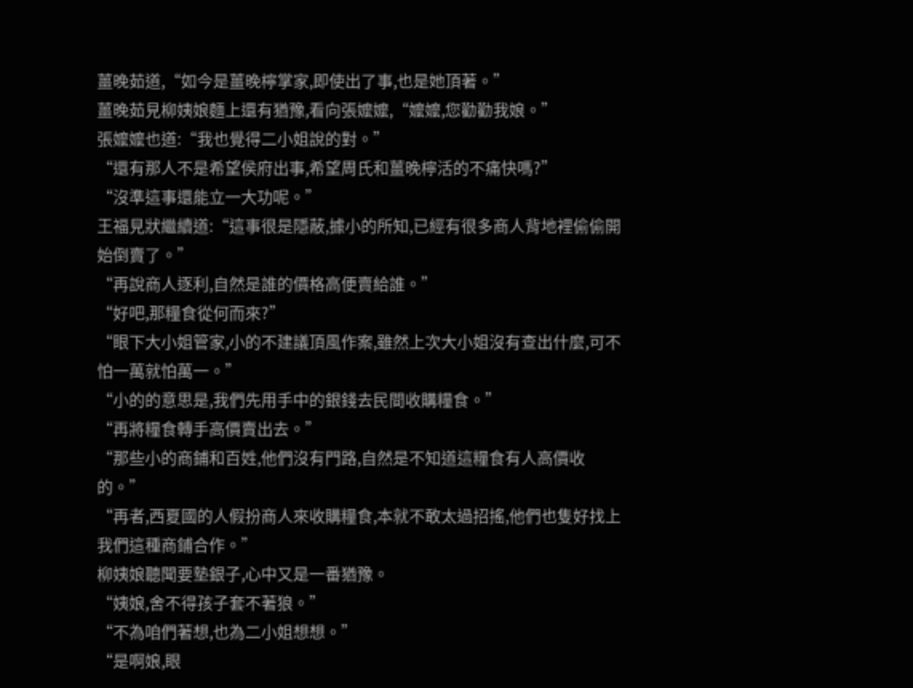薑晚茹道,“如今是薑晚檸掌家,即使出了事,也是她頂著。”
薑晚茹見柳姨娘麵上還有猶豫,看向張嬤嬤,“嬤嬤,您勸勸我娘。”
張嬤嬤也道:“我也覺得二小姐說的對。”
“還有那人不是希望侯府出事,希望周氏和薑晚檸活的不痛快嗎?”
“沒準這事還能立一大功呢。”
王福見狀繼續道:“這事很是隱蔽,據小的所知,已經有很多商人背地裡偷偷開始倒賣了。”
“再說商人逐利,自然是誰的價格高便賣給誰。”
“好吧,那糧食從何而來?”
“眼下大小姐管家,小的不建議頂風作案,雖然上次大小姐沒有查出什麼,可不怕一萬就怕萬一。”
“小的的意思是,我們先用手中的銀錢去民間收購糧食。”
“再將糧食轉手高價賣出去。”
“那些小的商鋪和百姓,他們沒有門路,自然是不知道這糧食有人高價收的。”
“再者,西夏國的人假扮商人來收購糧食,本就不敢太過招搖,他們也隻好找上我們這種商鋪合作。”
柳姨娘聽聞要墊銀子,心中又是一番猶豫。
“姨娘,舍不得孩子套不著狼。”
“不為咱們著想,也為二小姐想想。”
“是啊娘,眼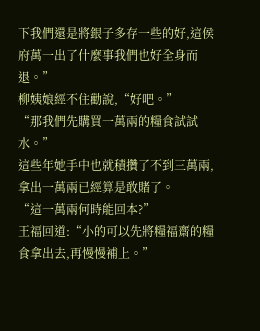下我們還是將銀子多存一些的好,這侯府萬一出了什麼事我們也好全身而退。”
柳姨娘經不住勸說,“好吧。”
“那我們先購買一萬兩的糧食試試水。”
這些年她手中也就積攢了不到三萬兩,拿出一萬兩已經算是敢賭了。
“這一萬兩何時能回本?”
王福回道:“小的可以先將糧福齋的糧食拿出去,再慢慢補上。”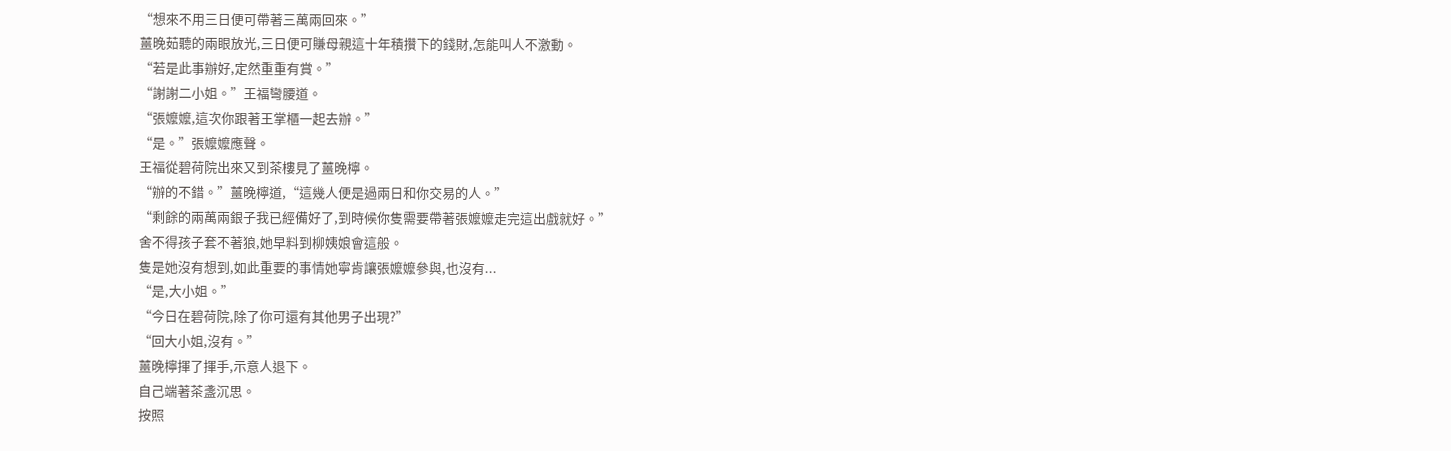“想來不用三日便可帶著三萬兩回來。”
薑晚茹聽的兩眼放光,三日便可賺母親這十年積攢下的錢財,怎能叫人不激動。
“若是此事辦好,定然重重有賞。”
“謝謝二小姐。”王福彎腰道。
“張嬤嬤,這次你跟著王掌櫃一起去辦。”
“是。”張嬤嬤應聲。
王福從碧荷院出來又到茶樓見了薑晚檸。
“辦的不錯。”薑晚檸道,“這幾人便是過兩日和你交易的人。”
“剩餘的兩萬兩銀子我已經備好了,到時候你隻需要帶著張嬤嬤走完這出戲就好。”
舍不得孩子套不著狼,她早料到柳姨娘會這般。
隻是她沒有想到,如此重要的事情她寧肯讓張嬤嬤參與,也沒有...
“是,大小姐。”
“今日在碧荷院,除了你可還有其他男子出現?”
“回大小姐,沒有。”
薑晚檸揮了揮手,示意人退下。
自己端著茶盞沉思。
按照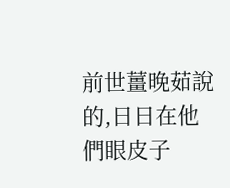前世薑晚茹說的,日日在他們眼皮子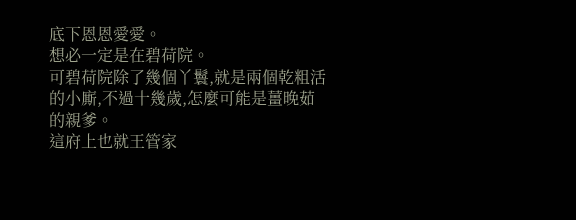底下恩恩愛愛。
想必一定是在碧荷院。
可碧荷院除了幾個丫鬟,就是兩個乾粗活的小廝,不過十幾歲,怎麼可能是薑晚茹的親爹。
這府上也就王管家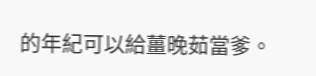的年紀可以給薑晚茹當爹。